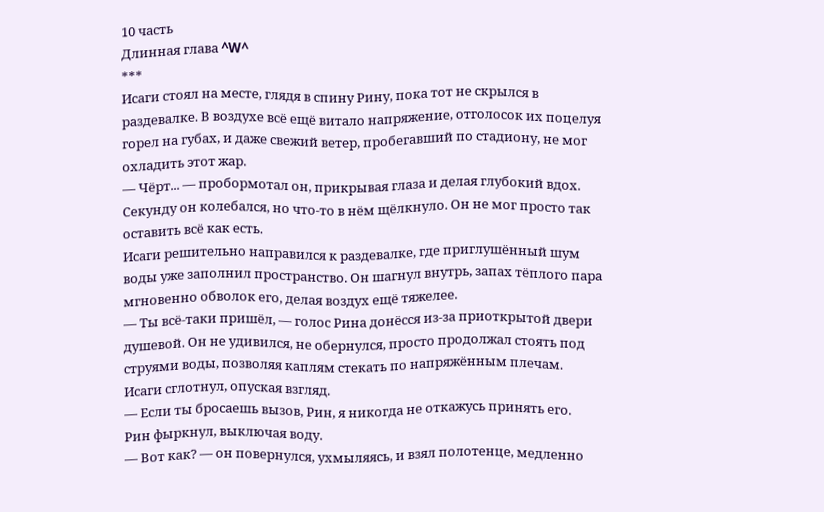10 часть
Длинная глава ^W^
***
Исаги стоял на месте, глядя в спину Рину, пока тот не скрылся в раздевалке. В воздухе всё ещё витало напряжение, отголосок их поцелуя горел на губах, и даже свежий ветер, пробегавший по стадиону, не мог охладить этот жар.
— Чёрт... — пробормотал он, прикрывая глаза и делая глубокий вдох.
Секунду он колебался, но что-то в нём щёлкнуло. Он не мог просто так оставить всё как есть.
Исаги решительно направился к раздевалке, где приглушённый шум воды уже заполнил пространство. Он шагнул внутрь, запах тёплого пара мгновенно обволок его, делая воздух ещё тяжелее.
— Ты всё-таки пришёл, — голос Рина донёсся из-за приоткрытой двери душевой. Он не удивился, не обернулся, просто продолжал стоять под струями воды, позволяя каплям стекать по напряжённым плечам.
Исаги сглотнул, опуская взгляд.
— Если ты бросаешь вызов, Рин, я никогда не откажусь принять его.
Рин фыркнул, выключая воду.
— Вот как? — он повернулся, ухмыляясь, и взял полотенце, медленно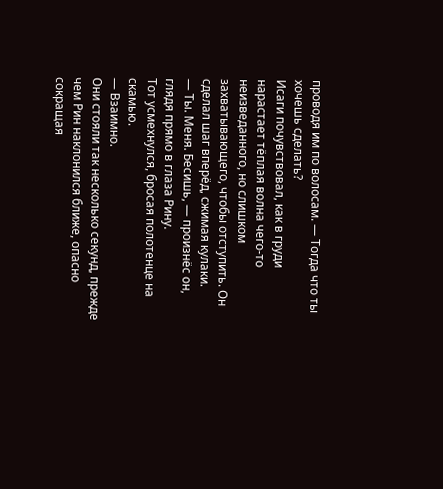проводя им по волосам. — Тогда что ты хочешь сделать?
Исаги почувствовал, как в груди нарастает тёплая волна чего-то неизведанного, но слишком захватывающего, чтобы отступить. Он сделал шаг вперёд, сжимая кулаки.
— Ты. Меня. Бесишь, — произнёс он, глядя прямо в глаза Рину.
Тот усмехнулся, бросая полотенце на скамью.
— Взаимно.
Они стояли так несколько секунд, прежде чем Рин наклонился ближе, опасно сокращая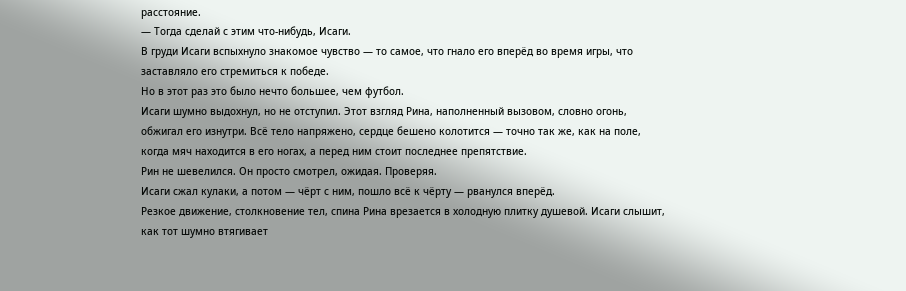расстояние.
— Тогда сделай с этим что-нибудь, Исаги.
В груди Исаги вспыхнуло знакомое чувство — то самое, что гнало его вперёд во время игры, что заставляло его стремиться к победе.
Но в этот раз это было нечто большее, чем футбол.
Исаги шумно выдохнул, но не отступил. Этот взгляд Рина, наполненный вызовом, словно огонь, обжигал его изнутри. Всё тело напряжено, сердце бешено колотится — точно так же, как на поле, когда мяч находится в его ногах, а перед ним стоит последнее препятствие.
Рин не шевелился. Он просто смотрел, ожидая. Проверяя.
Исаги сжал кулаки, а потом — чёрт с ним, пошло всё к чёрту — рванулся вперёд.
Резкое движение, столкновение тел, спина Рина врезается в холодную плитку душевой. Исаги слышит, как тот шумно втягивает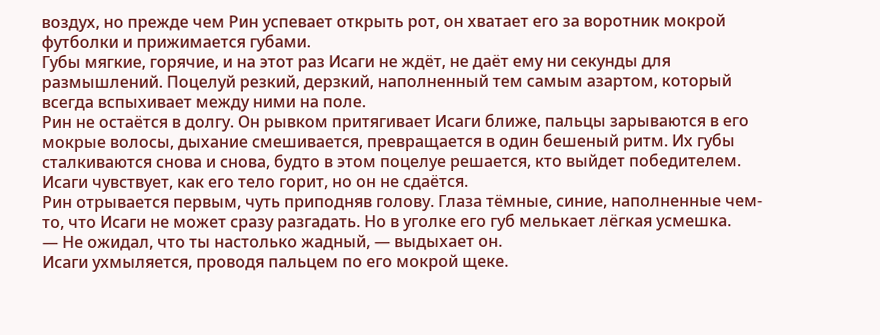воздух, но прежде чем Рин успевает открыть рот, он хватает его за воротник мокрой футболки и прижимается губами.
Губы мягкие, горячие, и на этот раз Исаги не ждёт, не даёт ему ни секунды для размышлений. Поцелуй резкий, дерзкий, наполненный тем самым азартом, который всегда вспыхивает между ними на поле.
Рин не остаётся в долгу. Он рывком притягивает Исаги ближе, пальцы зарываются в его мокрые волосы, дыхание смешивается, превращается в один бешеный ритм. Их губы сталкиваются снова и снова, будто в этом поцелуе решается, кто выйдет победителем.
Исаги чувствует, как его тело горит, но он не сдаётся.
Рин отрывается первым, чуть приподняв голову. Глаза тёмные, синие, наполненные чем-то, что Исаги не может сразу разгадать. Но в уголке его губ мелькает лёгкая усмешка.
— Не ожидал, что ты настолько жадный, — выдыхает он.
Исаги ухмыляется, проводя пальцем по его мокрой щеке.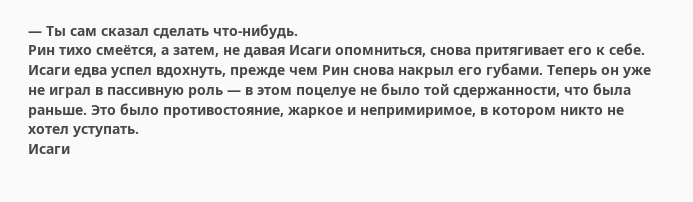— Ты сам сказал сделать что-нибудь.
Рин тихо смеётся, а затем, не давая Исаги опомниться, снова притягивает его к себе.
Исаги едва успел вдохнуть, прежде чем Рин снова накрыл его губами. Теперь он уже не играл в пассивную роль — в этом поцелуе не было той сдержанности, что была раньше. Это было противостояние, жаркое и непримиримое, в котором никто не хотел уступать.
Исаги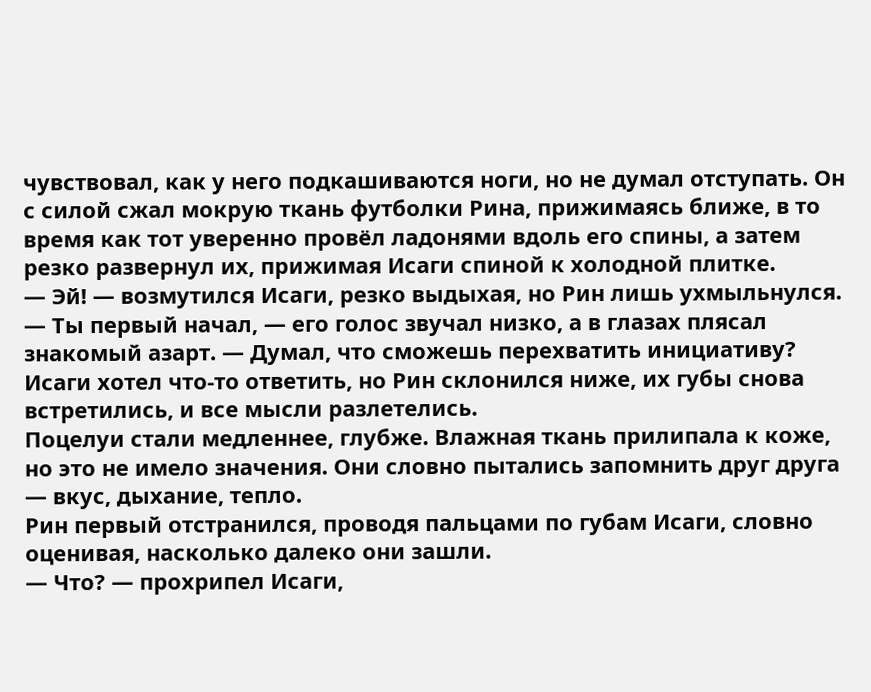чувствовал, как у него подкашиваются ноги, но не думал отступать. Он с силой сжал мокрую ткань футболки Рина, прижимаясь ближе, в то время как тот уверенно провёл ладонями вдоль его спины, а затем резко развернул их, прижимая Исаги спиной к холодной плитке.
— Эй! — возмутился Исаги, резко выдыхая, но Рин лишь ухмыльнулся.
— Ты первый начал, — его голос звучал низко, а в глазах плясал знакомый азарт. — Думал, что сможешь перехватить инициативу?
Исаги хотел что-то ответить, но Рин склонился ниже, их губы снова встретились, и все мысли разлетелись.
Поцелуи стали медленнее, глубже. Влажная ткань прилипала к коже, но это не имело значения. Они словно пытались запомнить друг друга — вкус, дыхание, тепло.
Рин первый отстранился, проводя пальцами по губам Исаги, словно оценивая, насколько далеко они зашли.
— Что? — прохрипел Исаги,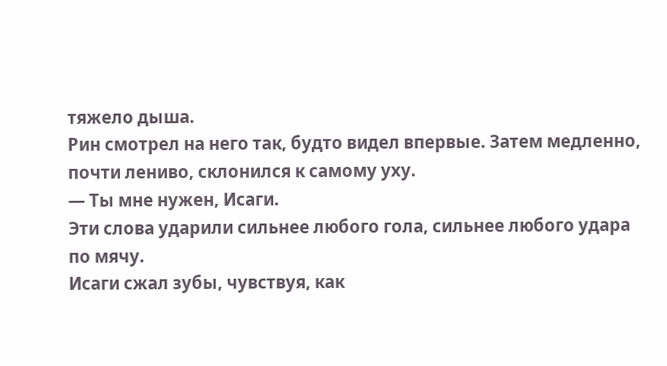тяжело дыша.
Рин смотрел на него так, будто видел впервые. Затем медленно, почти лениво, склонился к самому уху.
— Ты мне нужен, Исаги.
Эти слова ударили сильнее любого гола, сильнее любого удара по мячу.
Исаги сжал зубы, чувствуя, как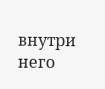внутри него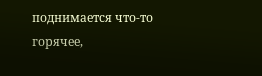поднимается что-то горячее,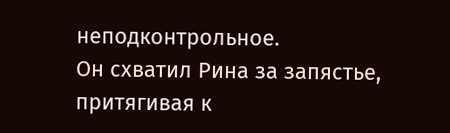неподконтрольное.
Он схватил Рина за запястье, притягивая к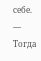себе.
— Тогда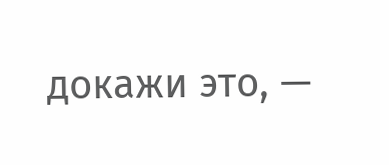докажи это, —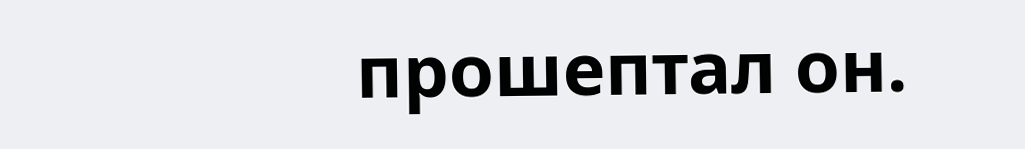прошептал он.